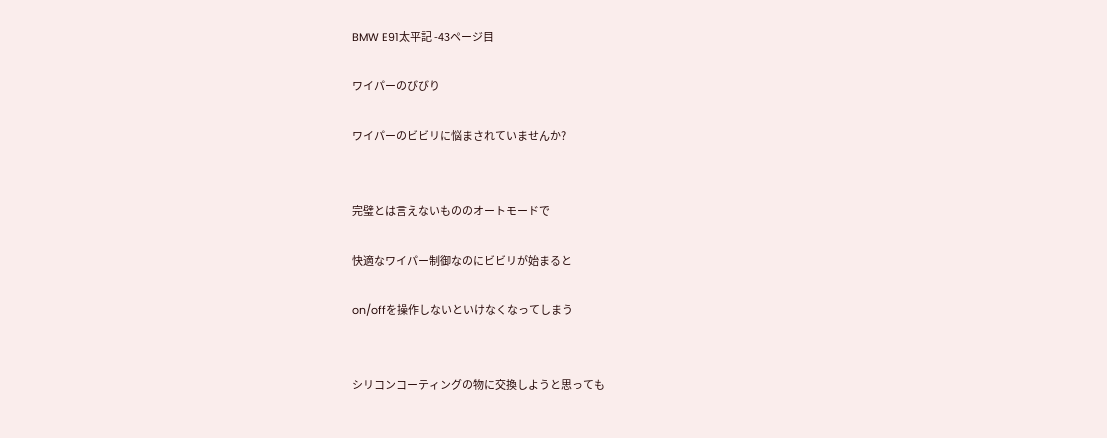BMW E91太平記 -43ページ目

ワイパーのびびり

ワイパーのビビリに悩まされていませんか?


完璧とは言えないもののオートモードで

快適なワイパー制御なのにビビリが始まると

on/offを操作しないといけなくなってしまう


シリコンコーティングの物に交換しようと思っても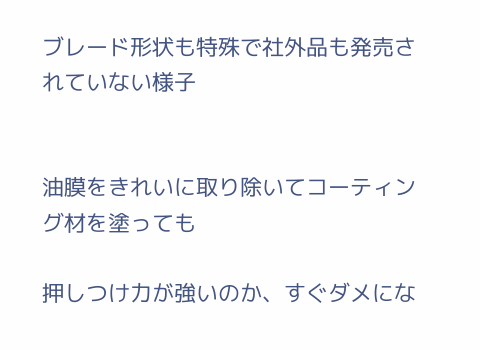ブレード形状も特殊で社外品も発売されていない様子


油膜をきれいに取り除いてコーティング材を塗っても

押しつけ力が強いのか、すぐダメにな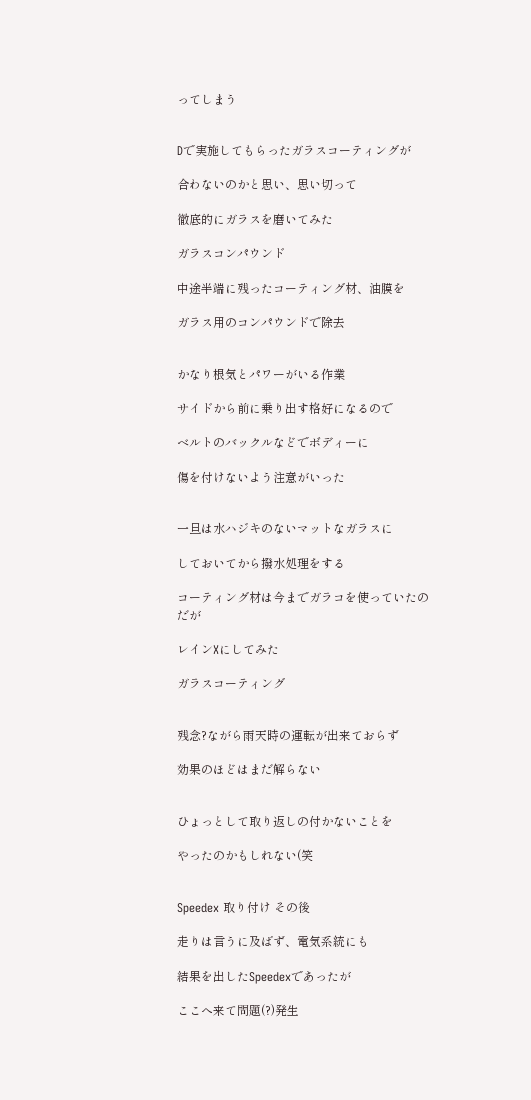ってしまう


Dで実施してもらったガラスコーティングが

合わないのかと思い、思い切って

徹底的にガラスを磨いてみた

ガラスコンパウンド

中途半端に残ったコーティング材、油膜を

ガラス用のコンパウンドで除去


かなり根気とパワーがいる作業

サイドから前に乗り出す格好になるので

ベルトのバックルなどでボディーに

傷を付けないよう注意がいった


一旦は水ハジキのないマットなガラスに

しておいてから撥水処理をする

コーティング材は今までガラコを使っていたのだが

レインXにしてみた

ガラスコーティング


残念?ながら雨天時の運転が出来ておらず

効果のほどはまだ解らない


ひょっとして取り返しの付かないことを

やったのかもしれない(笑


Speedex 取り付け その後

走りは言うに及ばず、電気系統にも

結果を出したSpeedexであったが

ここへ来て問題(?)発生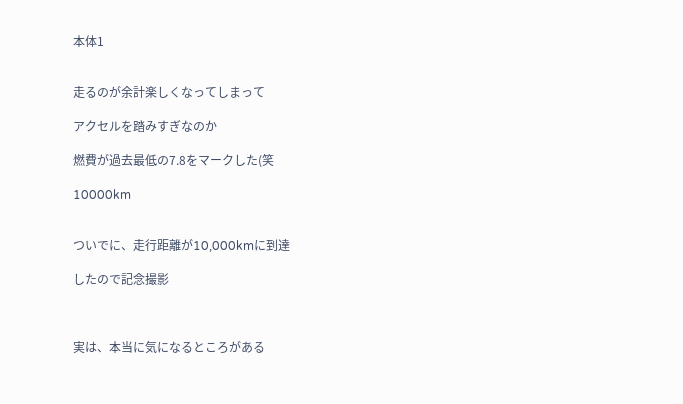本体1


走るのが余計楽しくなってしまって

アクセルを踏みすぎなのか

燃費が過去最低の7.8をマークした(笑

10000km


ついでに、走行距離が10,000kmに到達

したので記念撮影



実は、本当に気になるところがある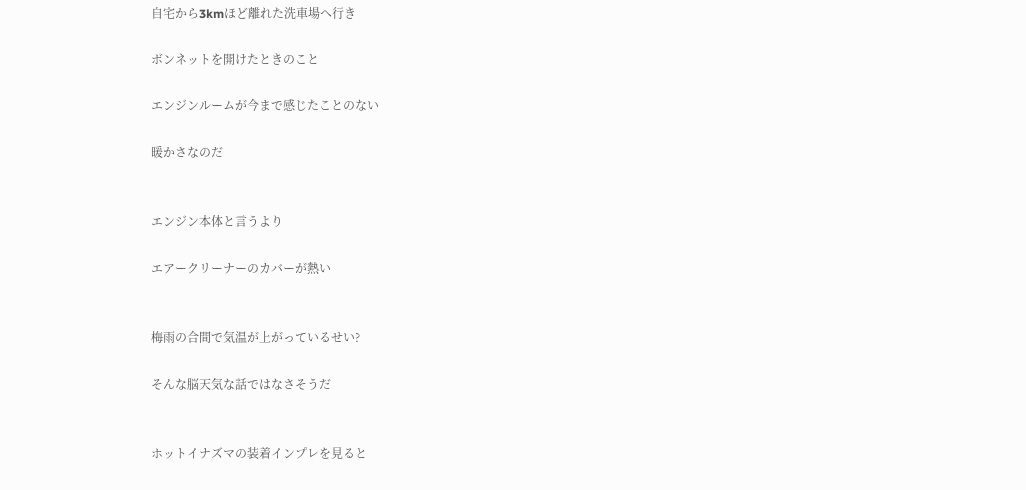自宅から3kmほど離れた洗車場へ行き

ボンネットを開けたときのこと

エンジンルームが今まで感じたことのない

暖かさなのだ


エンジン本体と言うより

エアークリーナーのカバーが熱い


梅雨の合間で気温が上がっているせい?

そんな脳天気な話ではなさそうだ


ホットイナズマの装着インプレを見ると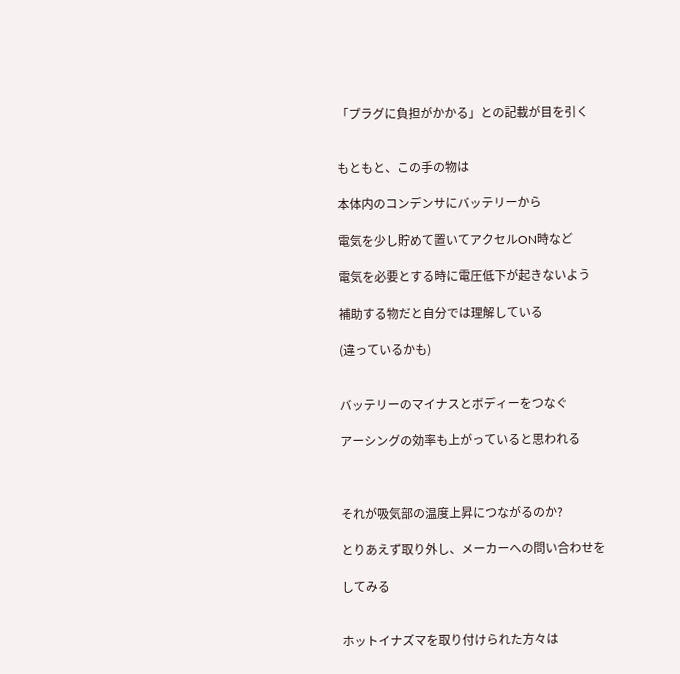「プラグに負担がかかる」との記載が目を引く


もともと、この手の物は

本体内のコンデンサにバッテリーから

電気を少し貯めて置いてアクセルON時など

電気を必要とする時に電圧低下が起きないよう

補助する物だと自分では理解している

(違っているかも)


バッテリーのマイナスとボディーをつなぐ

アーシングの効率も上がっていると思われる



それが吸気部の温度上昇につながるのか?

とりあえず取り外し、メーカーへの問い合わせを

してみる


ホットイナズマを取り付けられた方々は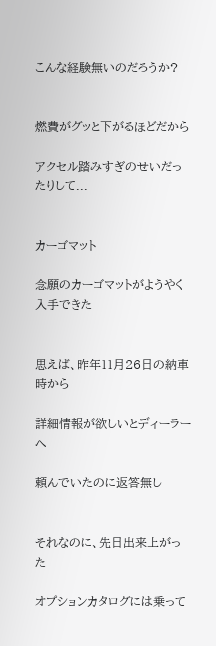こんな経験無いのだろうか?


燃費がグッと下がるほどだから

アクセル踏みすぎのせいだったりして...


カーゴマット

念願のカーゴマットがようやく入手できた


思えば、昨年11月26日の納車時から

詳細情報が欲しいとディーラーへ

頼んでいたのに返答無し


それなのに、先日出来上がった

オプションカタログには乗って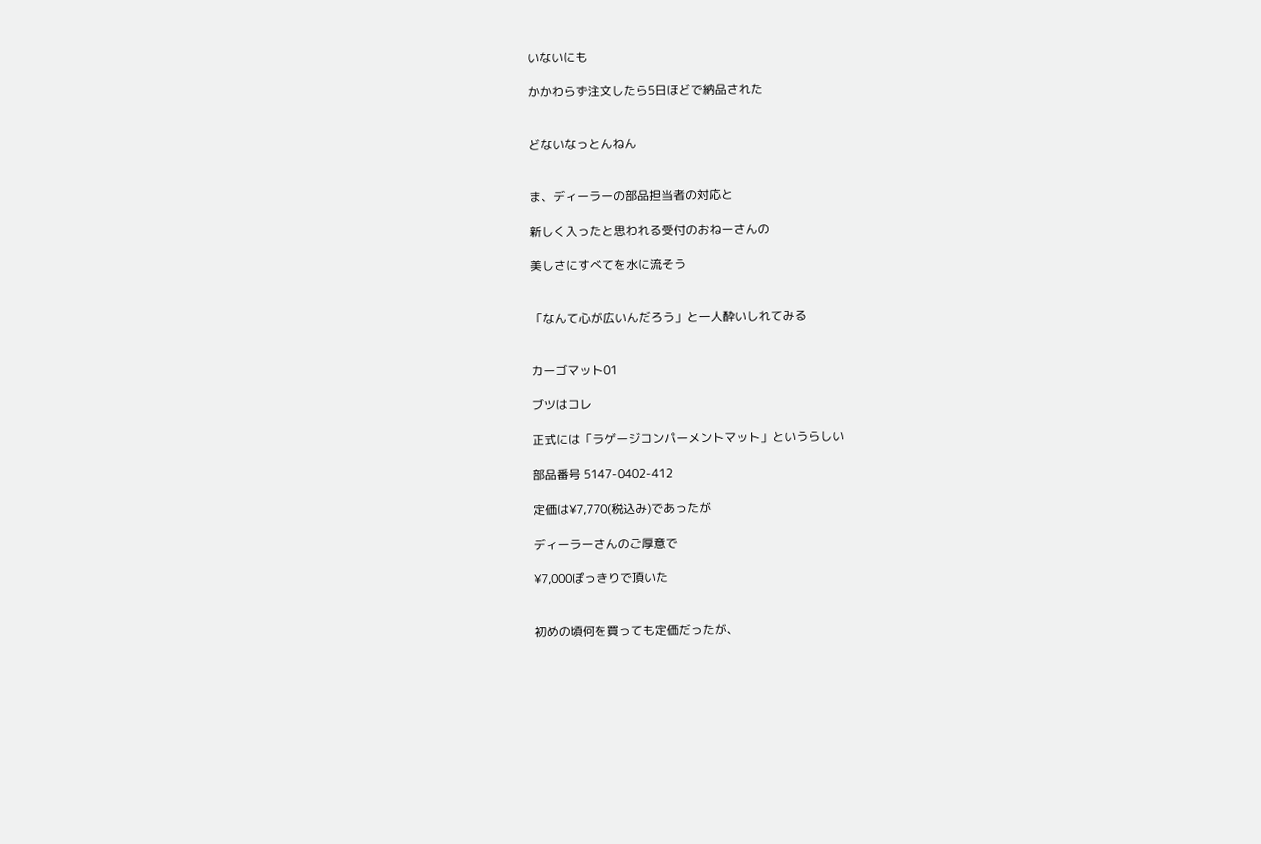いないにも

かかわらず注文したら5日ほどで納品された


どないなっとんねん


ま、ディーラーの部品担当者の対応と

新しく入ったと思われる受付のおねーさんの

美しさにすべてを水に流そう


「なんて心が広いんだろう」と一人酔いしれてみる


カーゴマット01

ブツはコレ

正式には「ラゲージコンパーメントマット」というらしい

部品番号 5147-0402-412

定価は¥7,770(税込み)であったが

ディーラーさんのご厚意で

¥7,000ぽっきりで頂いた


初めの頃何を買っても定価だったが、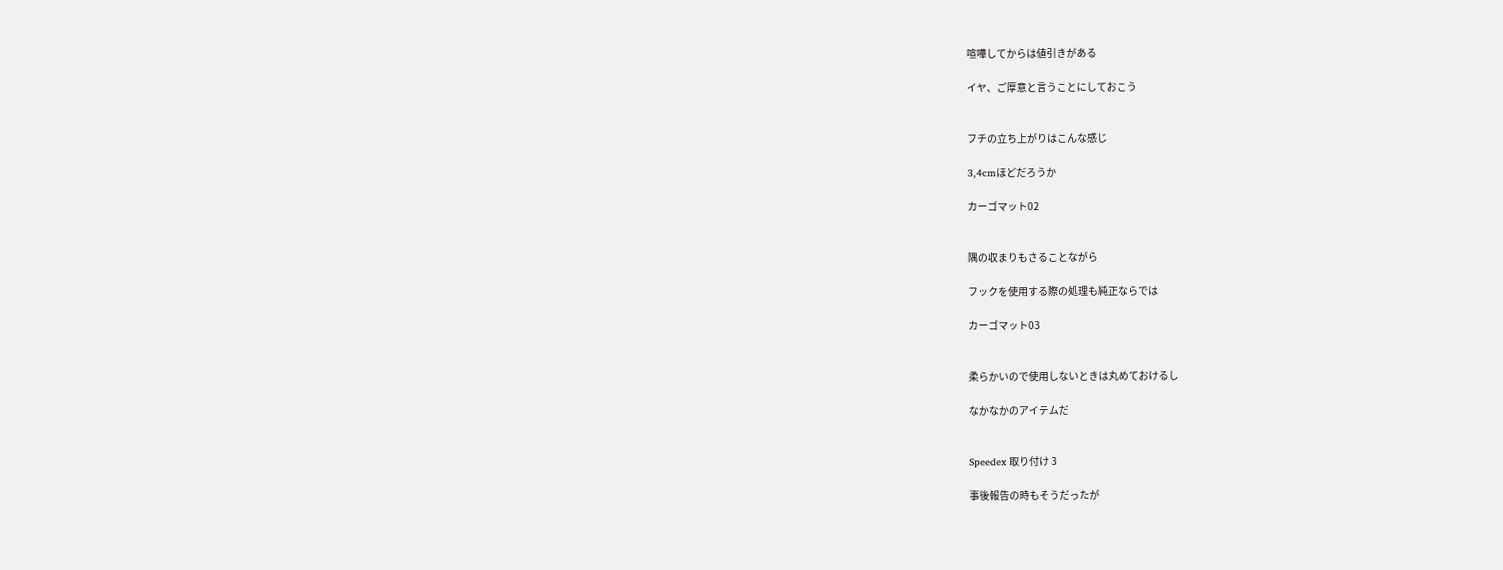喧嘩してからは値引きがある

イヤ、ご厚意と言うことにしておこう


フチの立ち上がりはこんな感じ

3,4cmほどだろうか

カーゴマット02


隅の収まりもさることながら

フックを使用する際の処理も純正ならでは

カーゴマット03


柔らかいので使用しないときは丸めておけるし

なかなかのアイテムだ


Speedex 取り付け 3

事後報告の時もそうだったが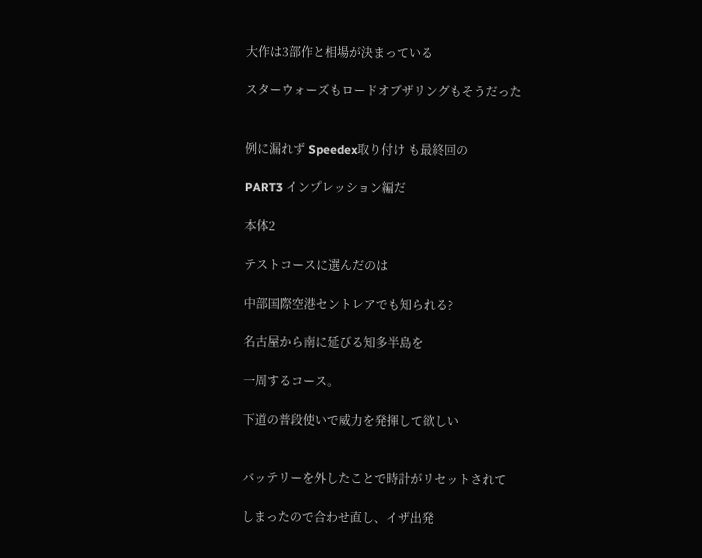大作は3部作と相場が決まっている

スターウォーズもロードオブザリングもそうだった


例に漏れず Speedex取り付け も最終回の

PART3 インプレッション編だ

本体2

テストコースに選んだのは

中部国際空港セントレアでも知られる?

名古屋から南に延びる知多半島を

一周するコース。

下道の普段使いで威力を発揮して欲しい


バッテリーを外したことで時計がリセットされて

しまったので合わせ直し、イザ出発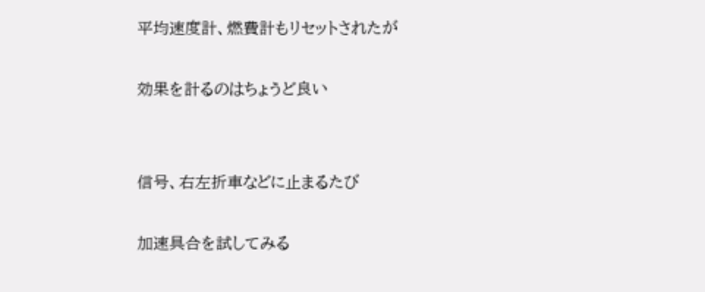平均速度計、燃費計もリセットされたが

効果を計るのはちょうど良い


信号、右左折車などに止まるたび

加速具合を試してみる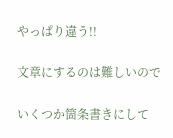やっぱり違う!!

文章にするのは難しいので

いくつか箇条書きにして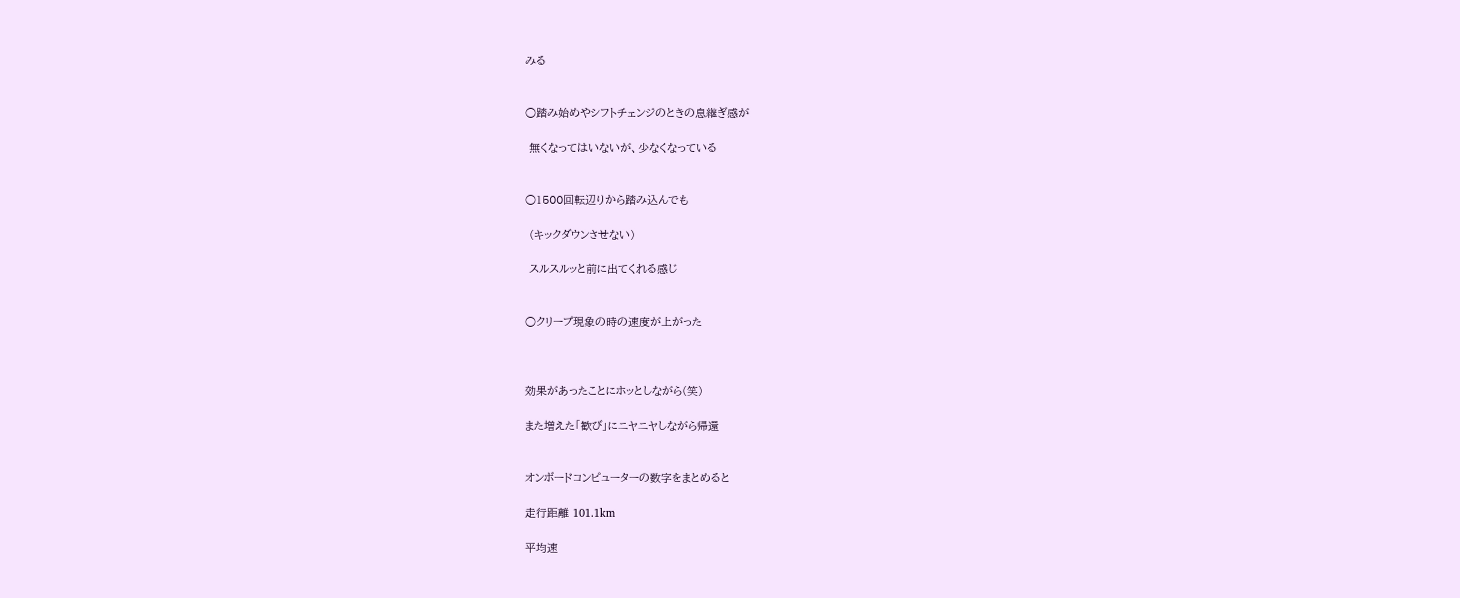みる


○踏み始めやシフトチェンジのときの息継ぎ感が

 無くなってはいないが、少なくなっている


○1500回転辺りから踏み込んでも

 (キックダウンさせない)

 スルスルッと前に出てくれる感じ


○クリープ現象の時の速度が上がった



効果があったことにホッとしながら(笑)

また増えた「歓び」にニヤニヤしながら帰還


オンボードコンピューターの数字をまとめると

走行距離 101.1km

平均速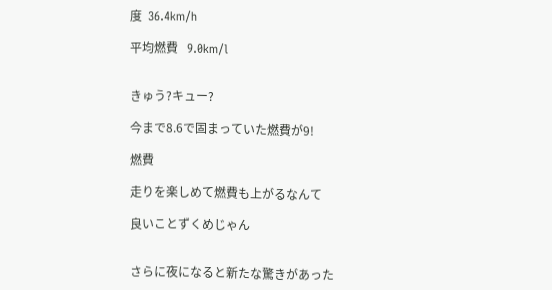度  36.4km/h

平均燃費   9.0km/l


きゅう?キュー?

今まで8.6で固まっていた燃費が9!

燃費

走りを楽しめて燃費も上がるなんて

良いことずくめじゃん


さらに夜になると新たな驚きがあった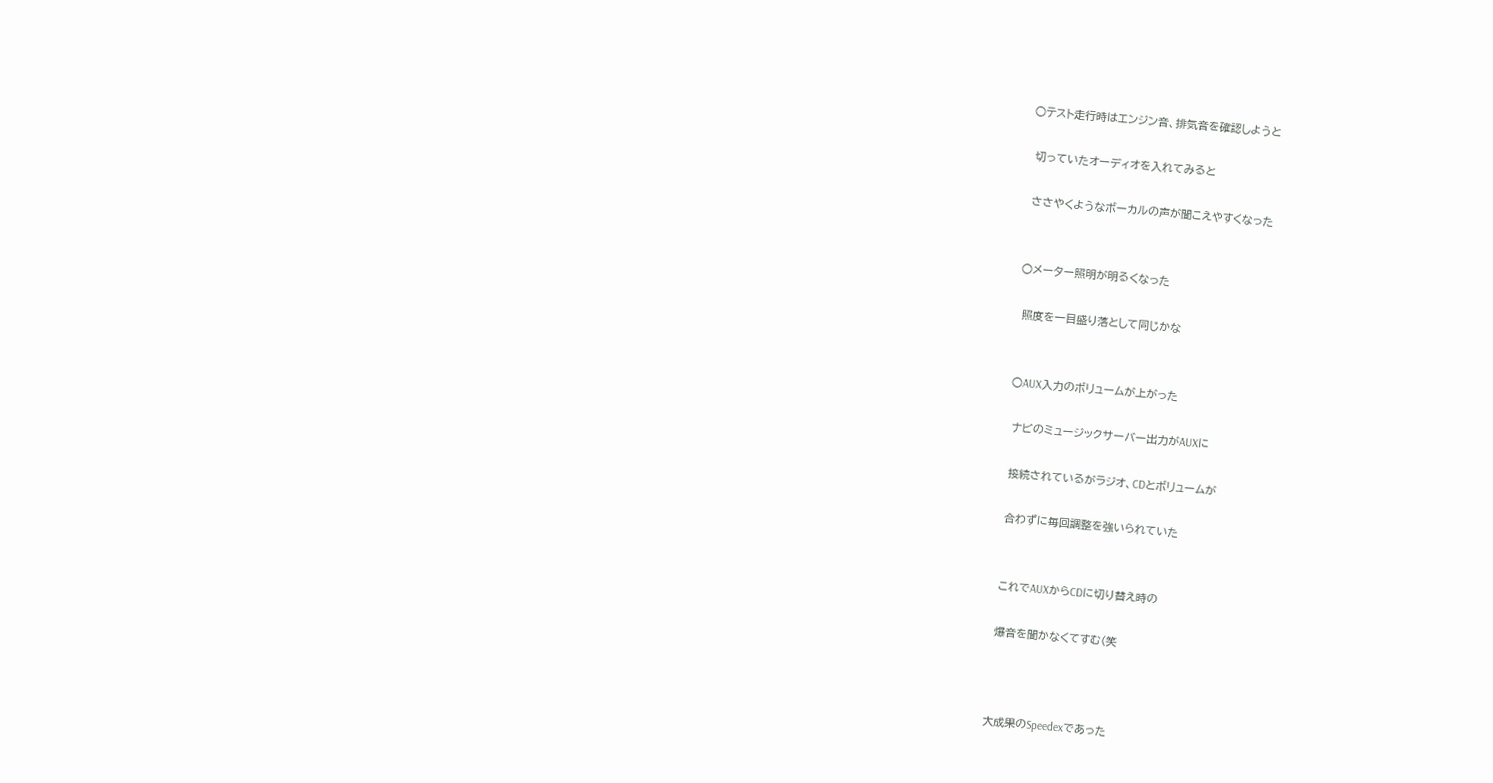○テスト走行時はエンジン音、排気音を確認しようと

 切っていたオーディオを入れてみると

 ささやくようなボーカルの声が聞こえやすくなった


○メーター照明が明るくなった

 照度を一目盛り落として同じかな


○AUX入力のボリュームが上がった

 ナビのミュージックサーバー出力がAUXに

 接続されているがラジオ、CDとボリュームが

 合わずに毎回調整を強いられていた


 これでAUXからCDに切り替え時の

 爆音を聞かなくてすむ(笑



大成果のSpeedexであった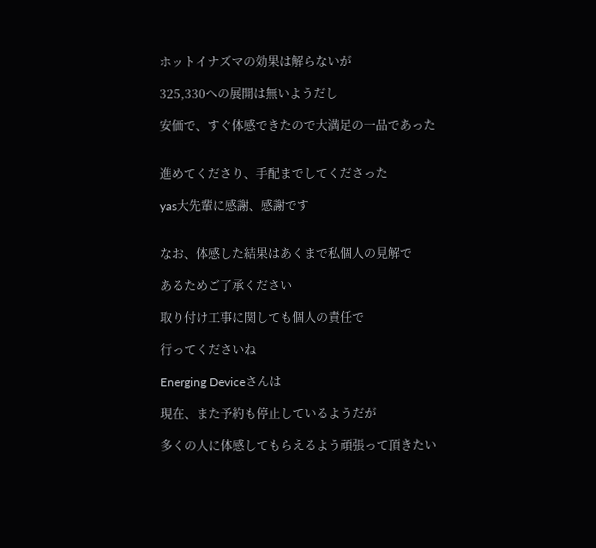ホットイナズマの効果は解らないが

325,330への展開は無いようだし

安価で、すぐ体感できたので大満足の一品であった


進めてくださり、手配までしてくださった

yas大先輩に感謝、感謝です


なお、体感した結果はあくまで私個人の見解で

あるためご了承ください

取り付け工事に関しても個人の責任で

行ってくださいね

Energing Deviceさんは

現在、また予約も停止しているようだが

多くの人に体感してもらえるよう頑張って頂きたい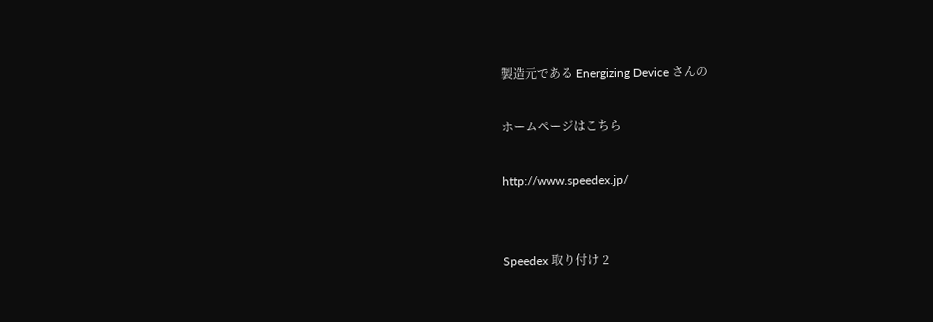製造元である Energizing Device さんの

ホームページはこちら

http://www.speedex.jp/


Speedex 取り付け 2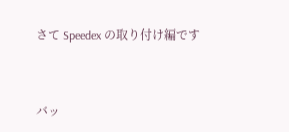さて Speedex の取り付け編です


バッ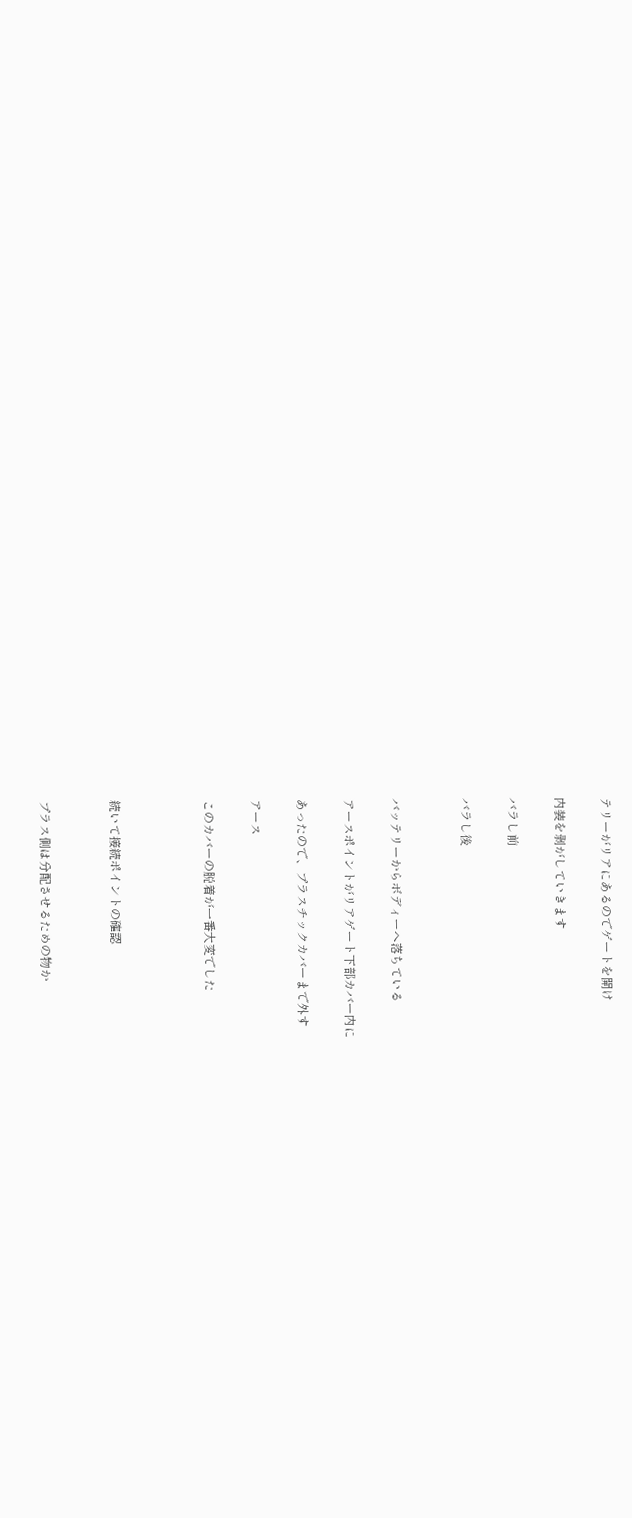テリーがリアにあるのでゲートを開け

内装を剥がしていきます

バラし前

バラし後


バッテリーからボディーへ落ちている

アースポイントがリアゲート下部カバー内に

あったので、プラスチックカバーまで外す

アース

このカバーの脱着が一番大変でした



続いて接続ポイントの確認


プラス側は分配させるための物か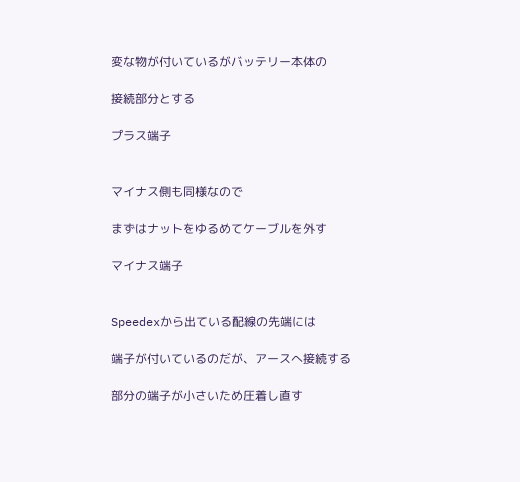変な物が付いているがバッテリー本体の

接続部分とする

プラス端子


マイナス側も同様なので

まずはナットをゆるめてケーブルを外す

マイナス端子


Speedexから出ている配線の先端には

端子が付いているのだが、アースへ接続する

部分の端子が小さいため圧着し直す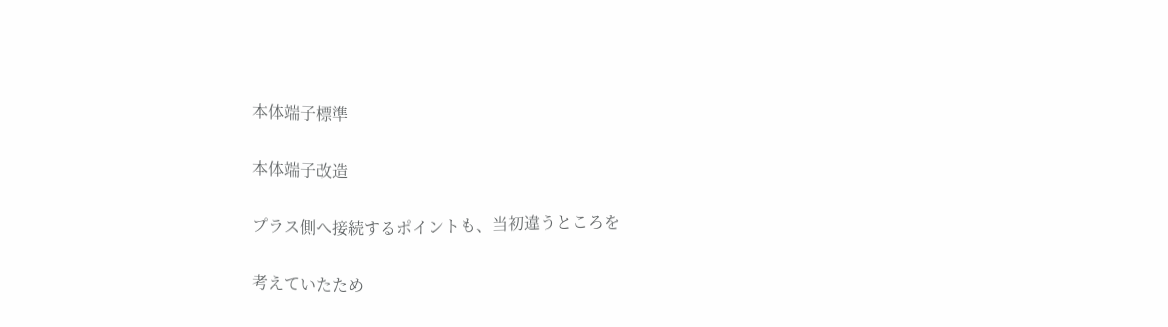本体端子標準

本体端子改造

プラス側へ接続するポイントも、当初違うところを

考えていたため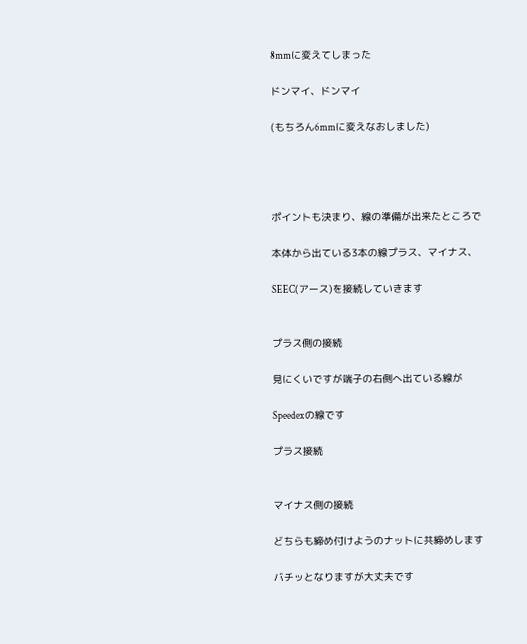8mmに変えてしまった

ドンマイ、ドンマイ

(もちろん6mmに変えなおしました)




ポイントも決まり、線の準備が出来たところで

本体から出ている3本の線プラス、マイナス、

SEEC(アース)を接続していきます


プラス側の接続

見にくいですが端子の右側へ出ている線が

Speedexの線です

プラス接続


マイナス側の接続

どちらも締め付けようのナットに共締めします

バチッとなりますが大丈夫です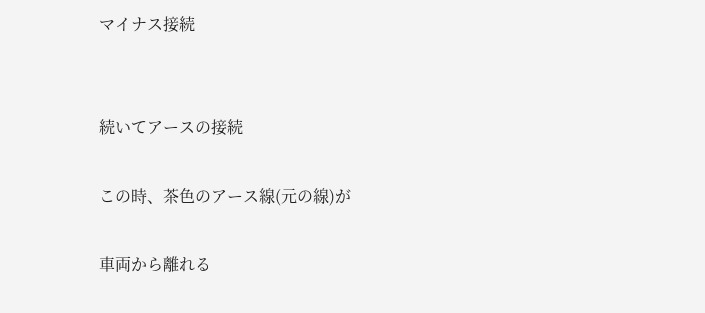マイナス接続


続いてアースの接続

この時、茶色のアース線(元の線)が

車両から離れる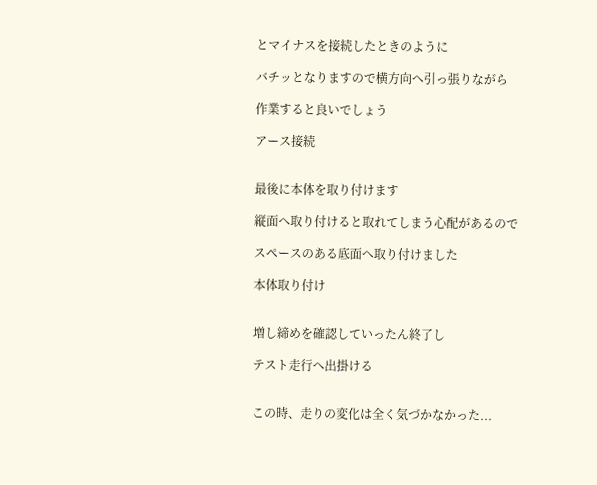とマイナスを接続したときのように

バチッとなりますので横方向へ引っ張りながら

作業すると良いでしょう

アース接続


最後に本体を取り付けます

縦面へ取り付けると取れてしまう心配があるので

スペースのある底面へ取り付けました

本体取り付け


増し締めを確認していったん終了し

テスト走行へ出掛ける


この時、走りの変化は全く気づかなかった...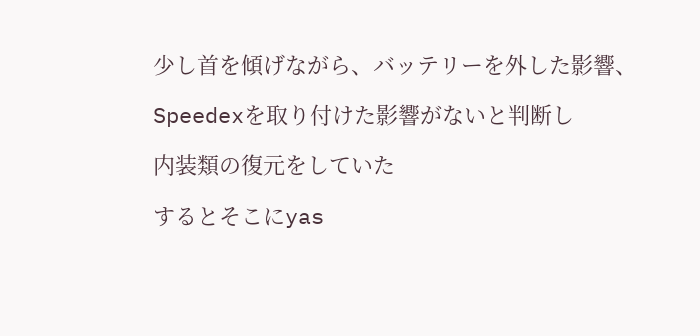少し首を傾げながら、バッテリーを外した影響、

Speedexを取り付けた影響がないと判断し

内装類の復元をしていた

するとそこにyas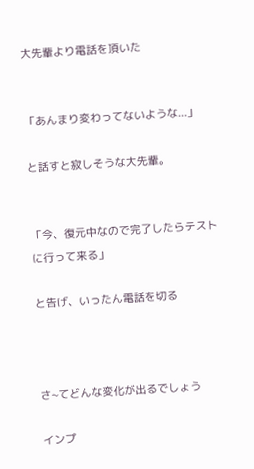大先輩より電話を頂いた


「あんまり変わってないような...」

と話すと寂しそうな大先輩。


「今、復元中なので完了したらテストに行って来る」

と告げ、いったん電話を切る



さ~てどんな変化が出るでしょう

インプ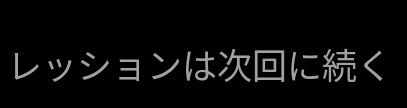レッションは次回に続く